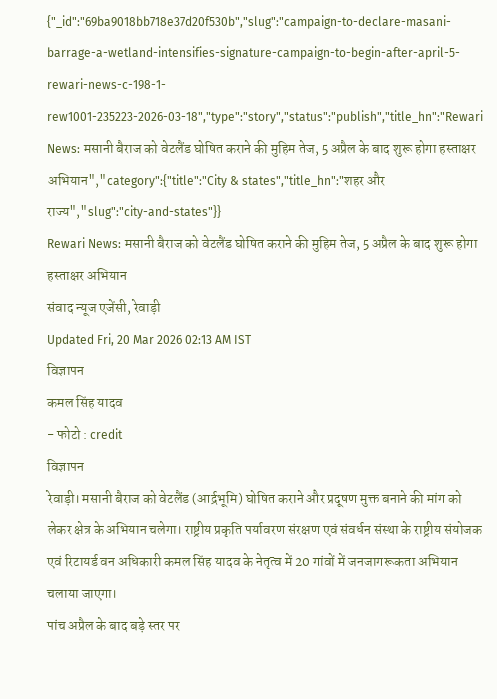{"_id":"69ba9018bb718e37d20f530b","slug":"campaign-to-declare-masani-barrage-a-wetland-intensifies-signature-campaign-to-begin-after-april-5-rewari-news-c-198-1-rew1001-235223-2026-03-18","type":"story","status":"publish","title_hn":"Rewari News: मसानी बैराज को वेटलैंड घोषित कराने की मुहिम तेज, 5 अप्रैल के बाद शुरू होगा हस्ताक्षर अभियान","category":{"title":"City & states","title_hn":"शहर और राज्य","slug":"city-and-states"}}
Rewari News: मसानी बैराज को वेटलैंड घोषित कराने की मुहिम तेज, 5 अप्रैल के बाद शुरू होगा हस्ताक्षर अभियान
संवाद न्यूज एजेंसी, रेवाड़ी
Updated Fri, 20 Mar 2026 02:13 AM IST
विज्ञापन
कमल सिंह यादव
- फोटो : credit
विज्ञापन
रेवाड़ी। मसानी बैराज को वेटलैंड (आर्द्रभूमि) घोषित कराने और प्रदूषण मुक्त बनाने की मांग को लेकर क्षेत्र के अभियान चलेगा। राष्ट्रीय प्रकृति पर्यावरण संरक्षण एवं संवर्धन संस्था के राष्ट्रीय संयोजक एवं रिटायर्ड वन अधिकारी कमल सिंह यादव के नेतृत्व में 20 गांवों में जनजागरूकता अभियान चलाया जाएगा।
पांच अप्रैल के बाद बड़े स्तर पर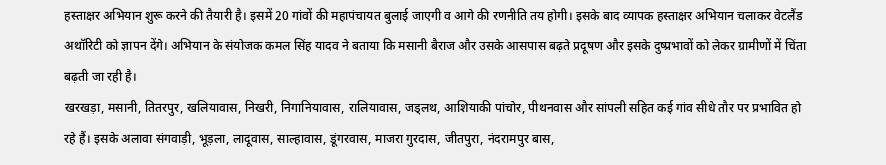हस्ताक्षर अभियान शुरू करने की तैयारी है। इसमें 20 गांवों की महापंचायत बुलाई जाएगी व आगे की रणनीति तय होगी। इसके बाद व्यापक हस्ताक्षर अभियान चलाकर वेटलैंड अथॉरिटी को ज्ञापन देंगे। अभियान के संयोजक कमल सिंह यादव ने बताया कि मसानी बैराज और उसके आसपास बढ़ते प्रदूषण और इसके दुष्प्रभावों को लेकर ग्रामीणों में चिंता बढ़ती जा रही है।
खरखड़ा, मसानी, तितरपुर, खलियावास, निखरी, निगानियावास, रालियावास, जड्लथ, आशियाकी पांचोर, पीथनवास और सांपली सहित कई गांव सीधे तौर पर प्रभावित हो रहे हैं। इसके अलावा संगवाड़ी, भूड़ला, लादूवास, साल्हावास, डूंगरवास, माजरा गुरदास, जीतपुरा, नंदरामपुर बास,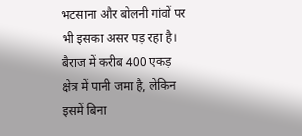भटसाना और बोलनी गांवों पर भी इसका असर पड़ रहा है।
बैराज में करीब 400 एकड़ क्षेत्र में पानी जमा है, लेकिन इसमें बिना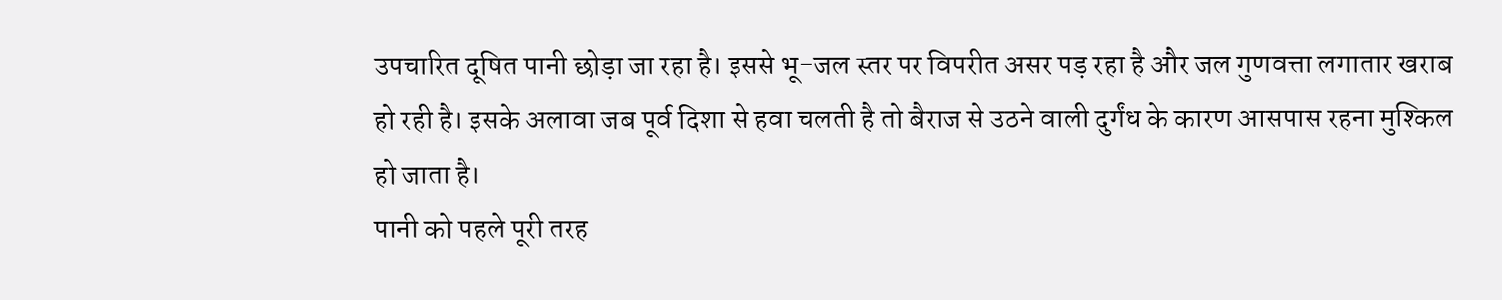उपचारित दूषित पानी छोड़ा जा रहा है। इससे भू-जल स्तर पर विपरीत असर पड़ रहा है और जल गुणवत्ता लगातार खराब हो रही है। इसके अलावा जब पूर्व दिशा से हवा चलती है तो बैराज से उठने वाली दुर्गंध के कारण आसपास रहना मुश्किल हो जाता है।
पानी को पहले पूरी तरह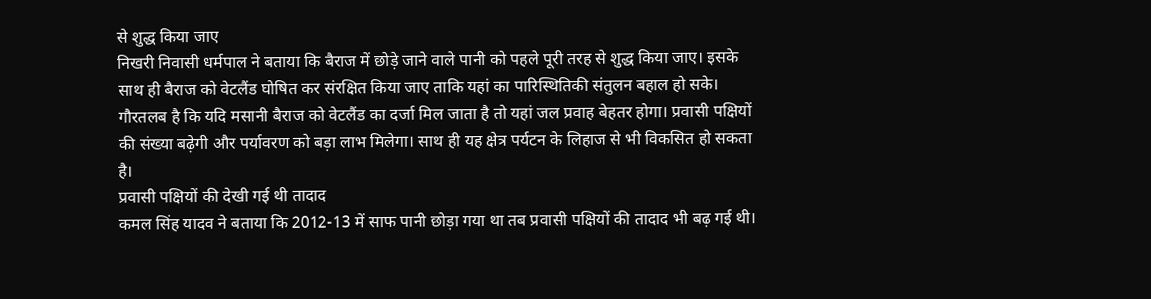से शुद्ध किया जाए
निखरी निवासी धर्मपाल ने बताया कि बैराज में छोड़े जाने वाले पानी को पहले पूरी तरह से शुद्ध किया जाए। इसके साथ ही बैराज को वेटलैंड घोषित कर संरक्षित किया जाए ताकि यहां का पारिस्थितिकी संतुलन बहाल हो सके। गौरतलब है कि यदि मसानी बैराज को वेटलैंड का दर्जा मिल जाता है तो यहां जल प्रवाह बेहतर होगा। प्रवासी पक्षियों की संख्या बढ़ेगी और पर्यावरण को बड़ा लाभ मिलेगा। साथ ही यह क्षेत्र पर्यटन के लिहाज से भी विकसित हो सकता है।
प्रवासी पक्षियों की देखी गई थी तादाद
कमल सिंह यादव ने बताया कि 2012-13 में साफ पानी छोड़ा गया था तब प्रवासी पक्षियों की तादाद भी बढ़ गई थी।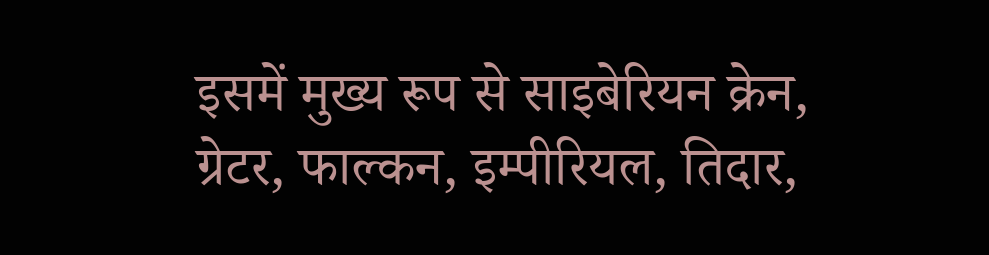इसमें मुख्य रूप से साइबेरियन क्रेन, ग्रेटर, फाल्कन, इम्पीरियल, तिदार,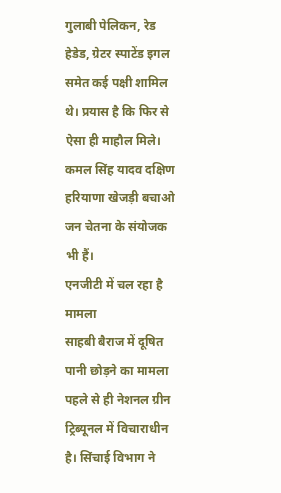गुलाबी पेलिकन, रेड हेडेड, ग्रेटर स्पाटेंड इगल समेत कई पक्षी शामिल थे। प्रयास है कि फिर से ऐसा ही माहौल मिले। कमल सिंह यादव दक्षिण हरियाणा खेजड़ी बचाओ जन चेतना के संयोजक भी हैं।
एनजीटी में चल रहा है मामला
साहबी बैराज में दूषित पानी छोड़ने का मामला पहले से ही नेशनल ग्रीन ट्रिब्यूनल में विचाराधीन है। सिंचाई विभाग ने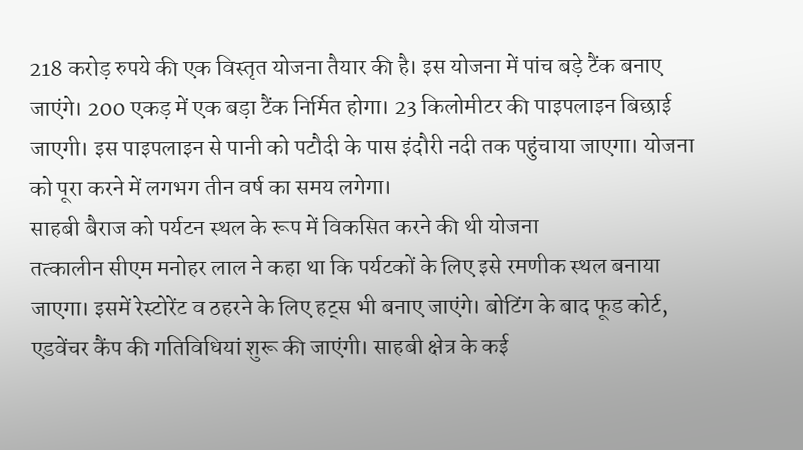218 करोड़ रुपये की एक विस्तृत योजना तैयार की है। इस योजना में पांच बड़े टैंक बनाए जाएंगे। 200 एकड़ में एक बड़ा टैंक निर्मित होगा। 23 किलोमीटर की पाइपलाइन बिछाई जाएगी। इस पाइपलाइन से पानी को पटौदी के पास इंदौरी नदी तक पहुंचाया जाएगा। योजना को पूरा करने में लगभग तीन वर्ष का समय लगेगा।
साहबी बैराज को पर्यटन स्थल के रूप में विकसित करने की थी योजना
तत्कालीन सीएम मनोहर लाल ने कहा था कि पर्यटकों के लिए इसे रमणीक स्थल बनाया जाएगा। इसमें रेस्टोरेंट व ठहरने के लिए हट्स भी बनाए जाएंगे। बोटिंग के बाद फूड कोर्ट, एडवेंचर कैंप की गतिविधियां शुरू की जाएंगी। साहबी क्षेत्र के कई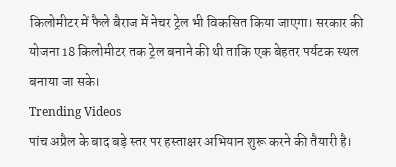किलोमीटर में फैले बैराज में नेचर ट्रेल भी विकसित किया जाएगा। सरकार की योजना 18 किलोमीटर तक ट्रेल बनाने की थी ताकि एक बेहतर पर्यटक स्थल बनाया जा सके।
Trending Videos
पांच अप्रैल के बाद बड़े स्तर पर हस्ताक्षर अभियान शुरू करने की तैयारी है।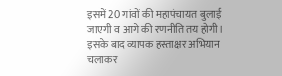इसमें 20 गांवों की महापंचायत बुलाई जाएगी व आगे की रणनीति तय होगी। इसके बाद व्यापक हस्ताक्षर अभियान चलाकर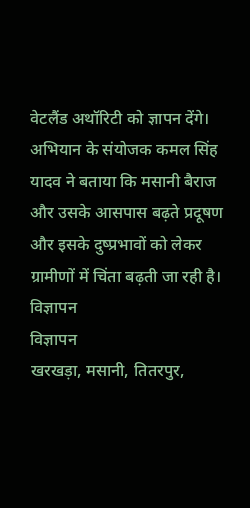वेटलैंड अथॉरिटी को ज्ञापन देंगे। अभियान के संयोजक कमल सिंह यादव ने बताया कि मसानी बैराज और उसके आसपास बढ़ते प्रदूषण और इसके दुष्प्रभावों को लेकर ग्रामीणों में चिंता बढ़ती जा रही है।
विज्ञापन
विज्ञापन
खरखड़ा, मसानी, तितरपुर,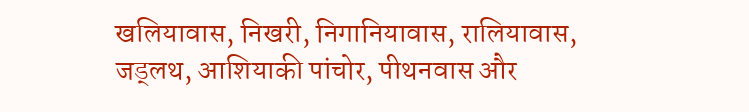खलियावास, निखरी, निगानियावास, रालियावास, जड्लथ, आशियाकी पांचोर, पीथनवास और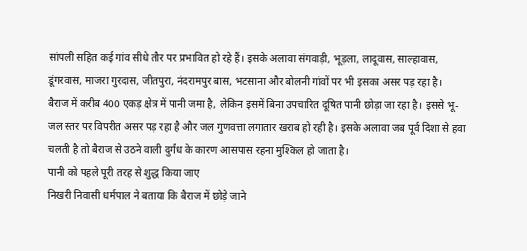सांपली सहित कई गांव सीधे तौर पर प्रभावित हो रहे हैं। इसके अलावा संगवाड़ी, भूड़ला, लादूवास, साल्हावास, डूंगरवास, माजरा गुरदास, जीतपुरा, नंदरामपुर बास, भटसाना और बोलनी गांवों पर भी इसका असर पड़ रहा है।
बैराज में करीब 400 एकड़ क्षेत्र में पानी जमा है, लेकिन इसमें बिना उपचारित दूषित पानी छोड़ा जा रहा है। इससे भू-जल स्तर पर विपरीत असर पड़ रहा है और जल गुणवत्ता लगातार खराब हो रही है। इसके अलावा जब पूर्व दिशा से हवा चलती है तो बैराज से उठने वाली दुर्गंध के कारण आसपास रहना मुश्किल हो जाता है।
पानी को पहले पूरी तरह से शुद्ध किया जाए
निखरी निवासी धर्मपाल ने बताया कि बैराज में छोड़े जाने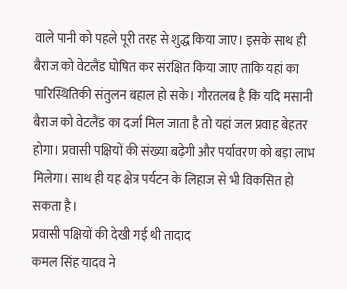वाले पानी को पहले पूरी तरह से शुद्ध किया जाए। इसके साथ ही बैराज को वेटलैंड घोषित कर संरक्षित किया जाए ताकि यहां का पारिस्थितिकी संतुलन बहाल हो सके। गौरतलब है कि यदि मसानी बैराज को वेटलैंड का दर्जा मिल जाता है तो यहां जल प्रवाह बेहतर होगा। प्रवासी पक्षियों की संख्या बढ़ेगी और पर्यावरण को बड़ा लाभ मिलेगा। साथ ही यह क्षेत्र पर्यटन के लिहाज से भी विकसित हो सकता है।
प्रवासी पक्षियों की देखी गई थी तादाद
कमल सिंह यादव ने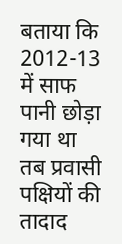बताया कि 2012-13 में साफ पानी छोड़ा गया था तब प्रवासी पक्षियों की तादाद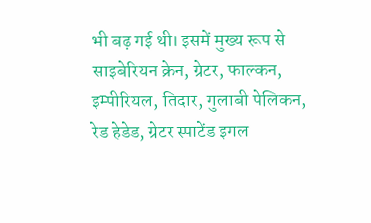भी बढ़ गई थी। इसमें मुख्य रूप से साइबेरियन क्रेन, ग्रेटर, फाल्कन, इम्पीरियल, तिदार, गुलाबी पेलिकन, रेड हेडेड, ग्रेटर स्पाटेंड इगल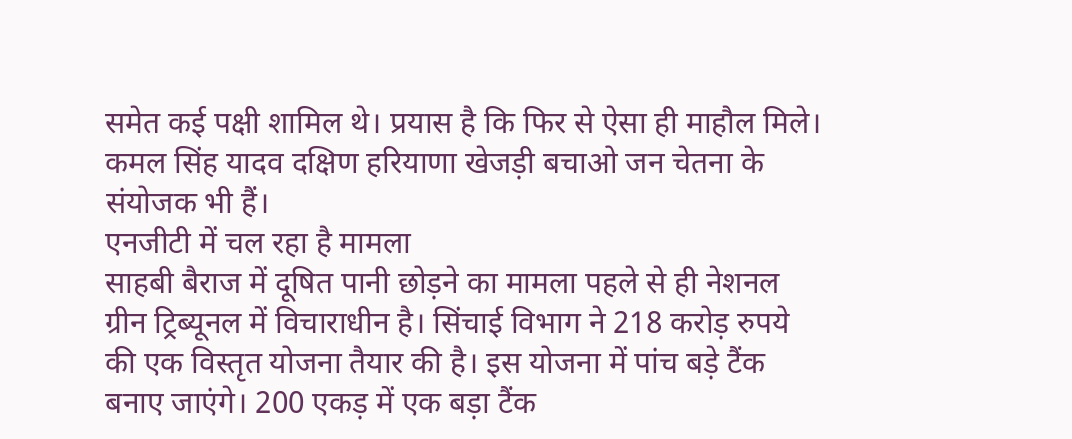समेत कई पक्षी शामिल थे। प्रयास है कि फिर से ऐसा ही माहौल मिले। कमल सिंह यादव दक्षिण हरियाणा खेजड़ी बचाओ जन चेतना के संयोजक भी हैं।
एनजीटी में चल रहा है मामला
साहबी बैराज में दूषित पानी छोड़ने का मामला पहले से ही नेशनल ग्रीन ट्रिब्यूनल में विचाराधीन है। सिंचाई विभाग ने 218 करोड़ रुपये की एक विस्तृत योजना तैयार की है। इस योजना में पांच बड़े टैंक बनाए जाएंगे। 200 एकड़ में एक बड़ा टैंक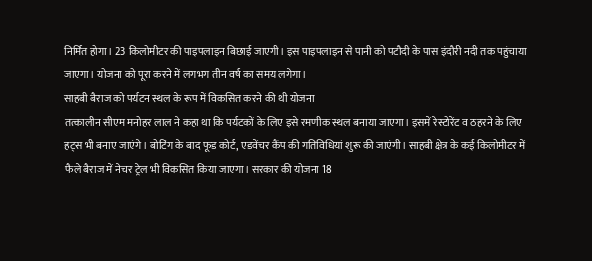निर्मित होगा। 23 किलोमीटर की पाइपलाइन बिछाई जाएगी। इस पाइपलाइन से पानी को पटौदी के पास इंदौरी नदी तक पहुंचाया जाएगा। योजना को पूरा करने में लगभग तीन वर्ष का समय लगेगा।
साहबी बैराज को पर्यटन स्थल के रूप में विकसित करने की थी योजना
तत्कालीन सीएम मनोहर लाल ने कहा था कि पर्यटकों के लिए इसे रमणीक स्थल बनाया जाएगा। इसमें रेस्टोरेंट व ठहरने के लिए हट्स भी बनाए जाएंगे। बोटिंग के बाद फूड कोर्ट, एडवेंचर कैंप की गतिविधियां शुरू की जाएंगी। साहबी क्षेत्र के कई किलोमीटर में फैले बैराज में नेचर ट्रेल भी विकसित किया जाएगा। सरकार की योजना 18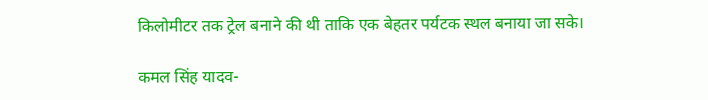किलोमीटर तक ट्रेल बनाने की थी ताकि एक बेहतर पर्यटक स्थल बनाया जा सके।

कमल सिंह यादव-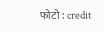फोटो : credit